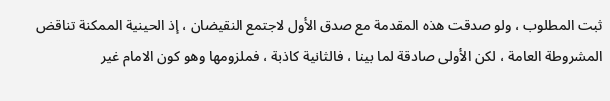ثبت المطلوب ، ولو صدقت هذه المقدمة مع صدق الأول لاجتمع النقيضان ، إذ الحينية الممكنة تناقض المشروطة العامة ، لكن الأولى صادقة لما بينا ، فالثانية كاذبة ، فملزومها وهو كون الامام غير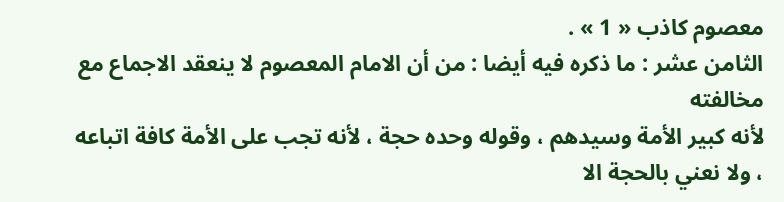معصوم كاذب « 1 » .
الثامن عشر : ما ذكره فيه أيضا : من أن الامام المعصوم لا ينعقد الاجماع مع مخالفته
لأنه كبير الأمة وسيدهم ، وقوله وحده حجة ، لأنه تجب على الأمة كافة اتباعه ، ولا نعني بالحجة الا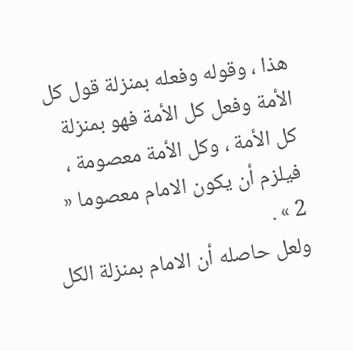هذا ، وقوله وفعله بمنزلة قول كل الأمة وفعل كل الأمة فهو بمنزلة كل الأمة ، وكل الأمة معصومة ، فيلزم أن يكون الامام معصوما « 2 » .
ولعل حاصله أن الامام بمنزلة الكل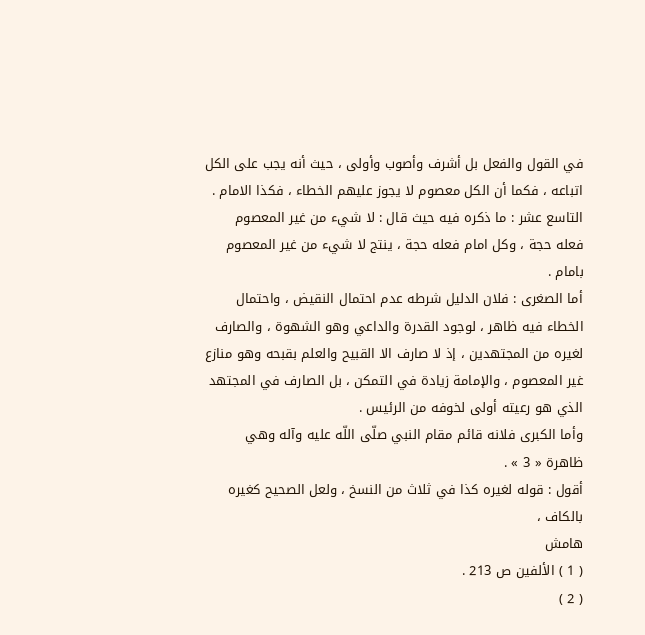في القول والفعل بل أشرف وأصوب وأولى ، حيث أنه يجب على الكل اتباعه ، فكما أن الكل معصوم لا يجوز عليهم الخطاء ، فكذا الامام .
التاسع عشر : ما ذكره فيه حيث قال : لا شيء من غير المعصوم فعله حجة ، وكل امام فعله حجة ، ينتج لا شيء من غير المعصوم بامام .
أما الصغرى : فلان الدليل شرطه عدم احتمال النقيض ، واحتمال الخطاء فيه ظاهر ، لوجود القدرة والداعي وهو الشهوة ، والصارف لغيره من المجتهدين ، إذ لا صارف الا القبيح والعلم بقبحه وهو منازع غير المعصوم ، والإمامة زيادة في التمكن ، بل الصارف في المجتهد الذي هو رعيته أولى لخوفه من الرئيس .
وأما الكبرى فلانه قائم مقام النبي صلّى اللّه عليه وآله وهي ظاهرة « 3 » .
أقول : قوله لغيره كذا في ثلاث من النسخ ، ولعل الصحيح كغيره بالكاف ،
هامش
( 1 ) الألفين ص 213 .
( 2 )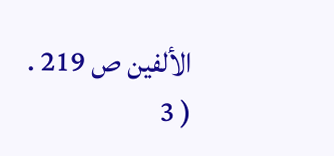الألفين ص 219 .
( 3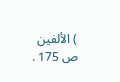) الألفين ص 175 .